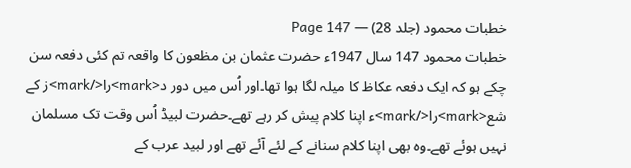خطبات محمود (جلد 28) — Page 147
خطبات محمود 147 سال 1947ء حضرت عثمان بن مظعون کا واقعہ تم کئی دفعہ سن چکے ہو کہ ایک دفعہ عکاظ کا میلہ لگا ہوا تھا۔اور اُس میں دور د<mark>را</mark>ز کے شع<mark>را</mark>ء اپنا کلام پیش کر رہے تھے۔حضرت لبیڈ اُس وقت تک مسلمان نہیں ہوئے تھے۔وہ بھی اپنا کلام سنانے کے لئے آئے تھے اور لبید عرب کے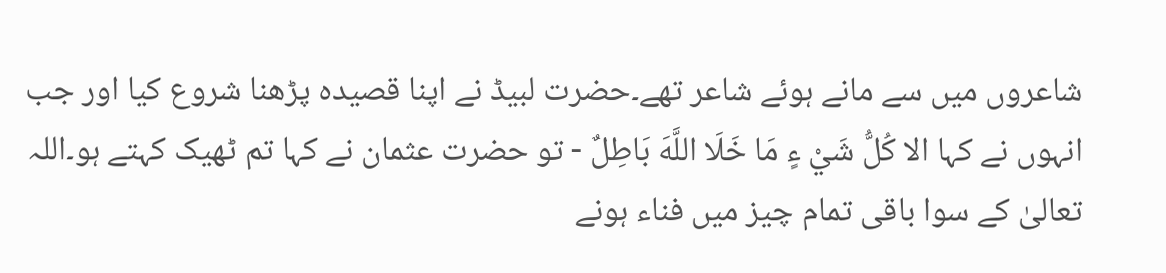شاعروں میں سے مانے ہوئے شاعر تھے۔حضرت لبیڈ نے اپنا قصیدہ پڑھنا شروع کیا اور جب انہوں نے کہا الا كُلُّ شَيْ ءٍ مَا خَلَا اللَّهَ بَاطِلٌ - تو حضرت عثمان نے کہا تم ٹھیک کہتے ہو۔اللہ تعالیٰ کے سوا باقی تمام چیز میں فناء ہونے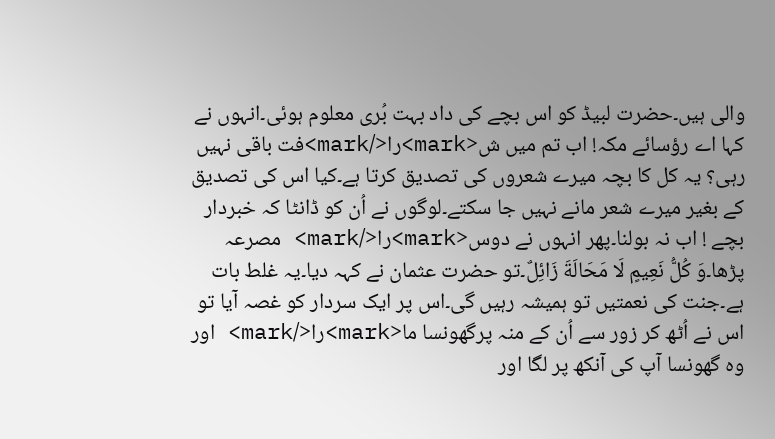والی ہیں۔حضرت لبیڈ کو اس بچے کی داد بہت بُری معلوم ہوئی۔انہوں نے کہا اے رؤسائے مکہ! اب تم میں ش<mark>را</mark>فت باقی نہیں رہی؟ یہ کل کا بچہ میرے شعروں کی تصدیق کرتا ہے۔کیا اس کی تصدیق کے بغیر میرے شعر مانے نہیں جا سکتے۔لوگوں نے اُن کو ڈانٹا کہ خبردار بچے ! اب نہ بولنا۔پھر انہوں نے دوس<mark>را</mark> مصرعہ پڑھا۔وَ كُلُّ نَعِيمٍ لَا مَحَالَةَ زَائِلٌ۔تو حضرت عثمان نے کہہ دیا۔یہ غلط بات ہے۔جنت کی نعمتیں تو ہمیشہ رہیں گی۔اس پر ایک سردار کو غصہ آیا تو اس نے اُٹھ کر زور سے اُن کے منہ پرگھونسا ما<mark>را</mark> اور وہ گھونسا آپ کی آنکھ پر لگا اور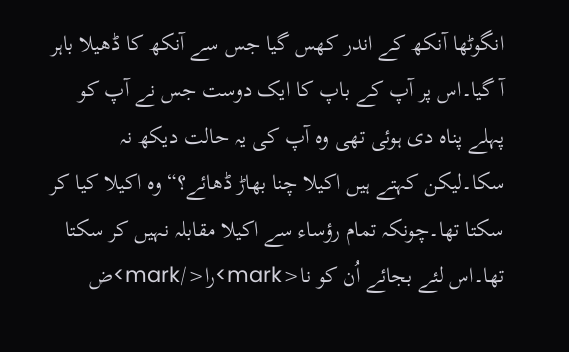انگوٹھا آنکھ کے اندر کھس گیا جس سے آنکھ کا ڈھیلا باہر آ گیا۔اس پر آپ کے باپ کا ایک دوست جس نے آپ کو پہلے پناہ دی ہوئی تھی وہ آپ کی یہ حالت دیکھ نہ سکا۔لیکن کہتے ہیں اکیلا چنا بھاڑ ڈھائے؟“ وہ اکیلا کیا کر سکتا تھا۔چونکہ تمام رؤساء سے اکیلا مقابلہ نہیں کر سکتا تھا۔اس لئے بجائے اُن کو نا<mark>را</mark>ض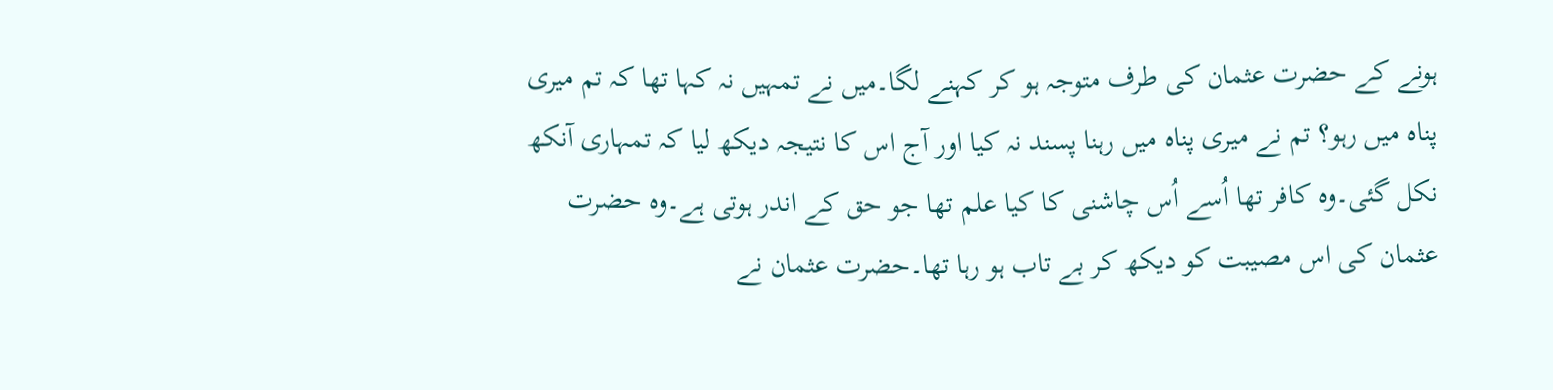ہونے کے حضرت عثمان کی طرف متوجہ ہو کر کہنے لگا۔میں نے تمہیں نہ کہا تھا کہ تم میری پناہ میں رہو؟ تم نے میری پناہ میں رہنا پسند نہ کیا اور آج اس کا نتیجہ دیکھ لیا کہ تمہاری آنکھ نکل گئی۔وہ کافر تھا اُسے اُس چاشنی کا کیا علم تھا جو حق کے اندر ہوتی ہے۔وہ حضرت عثمان کی اس مصیبت کو دیکھ کر بے تاب ہو رہا تھا۔حضرت عثمان نے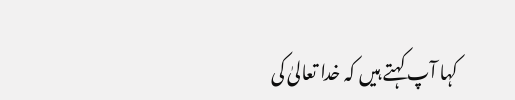کہا آپ کہتے ہیں کہ خدا تعالیٰ کی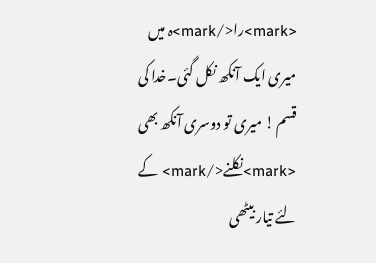<mark>را</mark>ہ میں میری ایک آنکھ نکل گئی۔خدا کی قسم ! میری تو دوسری آنکھ بھی <mark>نکلنے</mark> کے لئے تیار بیٹھی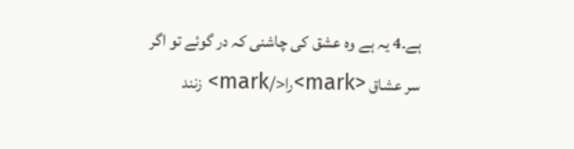ہے۔4 یہ ہے وہ عشق کی چاشنی کہ در گوئے تو اگر سر عشاق <mark>را</mark> زنند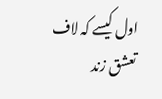اول کیسے کہ لاف تعشق زند